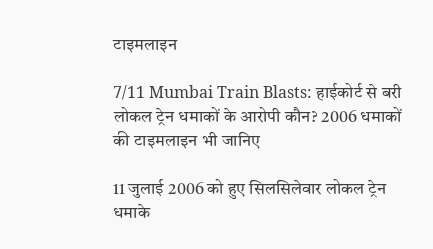टाइमलाइन

7/11 Mumbai Train Blasts: हाईकोर्ट से बरी लोकल ट्रेन धमाकों के आरोपी कौन? 2006 धमाकों की टाइमलाइन भी जानिए

11 जुलाई 2006 को हुए सिलसिलेवार लोकल ट्रेन धमाके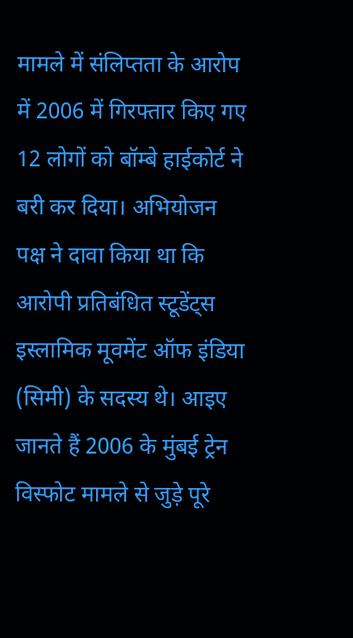मामले में संलिप्तता के आरोप में 2006 में गिरफ्तार किए गए 12 लोगों को बॉम्बे हाईकोर्ट ने बरी कर दिया। अभियोजन पक्ष ने दावा किया था कि आरोपी प्रतिबंधित स्टूडेंट्स इस्लामिक मूवमेंट ऑफ इंडिया (सिमी) के सदस्य थे। आइए जानते हैं 2006 के मुंबई ट्रेन विस्फोट मामले से जुड़े पूरे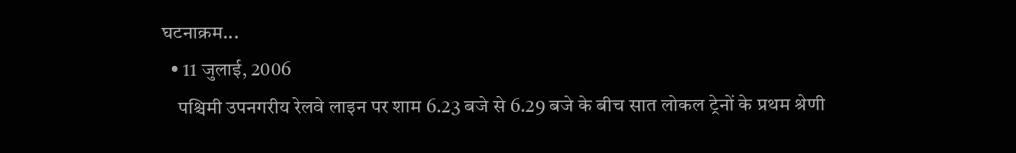घटनाक्रम...
  • 11 जुलाई, 2006
    पश्चिमी उपनगरीय रेलवे लाइन पर शाम 6.23 बजे से 6.29 बजे के बीच सात लोकल ट्रेनों के प्रथम श्रेणी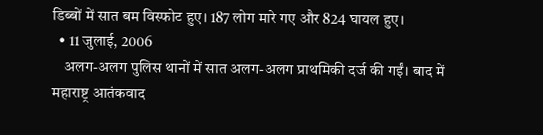डिब्बों में सात बम विस्फोट हुए। 187 लोग मारे गए और 824 घायल हुए।
  • 11 जुलाई, 2006
    अलग-अलग पुलिस थानों में सात अलग-अलग प्राथमिकी दर्ज की गईं। बाद में महाराष्ट्र आतंकवाद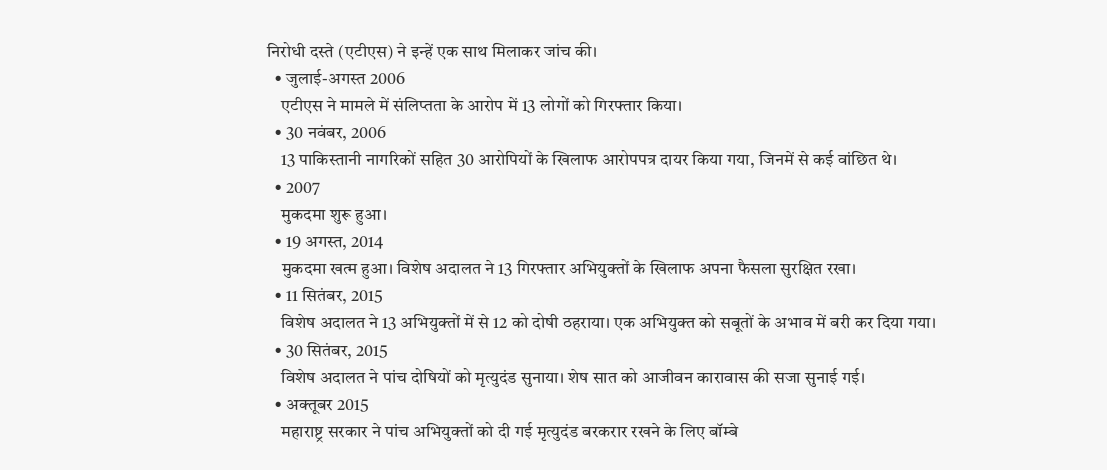निरोधी दस्ते (एटीएस) ने इन्हें एक साथ मिलाकर जांच की।
  • जुलाई-अगस्त 2006
    एटीएस ने मामले में संलिप्तता के आरोप में 13 लोगों को गिरफ्तार किया।
  • 30 नवंबर, 2006
    13 पाकिस्तानी नागरिकों सहित 30 आरोपियों के खिलाफ आरोपपत्र दायर किया गया, जिनमें से कई वांछित थे।
  • 2007
    मुकदमा शुरू हुआ।
  • 19 अगस्त, 2014
    मुकदमा खत्म हुआ। विशेष अदालत ने 13 गिरफ्तार अभियुक्तों के खिलाफ अपना फैसला सुरक्षित रखा।
  • 11 सितंबर, 2015
    विशेष अदालत ने 13 अभियुक्तों में से 12 को दोषी ठहराया। एक अभियुक्त को सबूतों के अभाव में बरी कर दिया गया।
  • 30 सितंबर, 2015
    विशेष अदालत ने पांच दोषियों को मृत्युदंड सुनाया। शेष सात को आजीवन कारावास की सजा सुनाई गई।
  • अक्तूबर 2015
    महाराष्ट्र सरकार ने पांच अभियुक्तों को दी गई मृत्युदंड बरकरार रखने के लिए बॉम्बे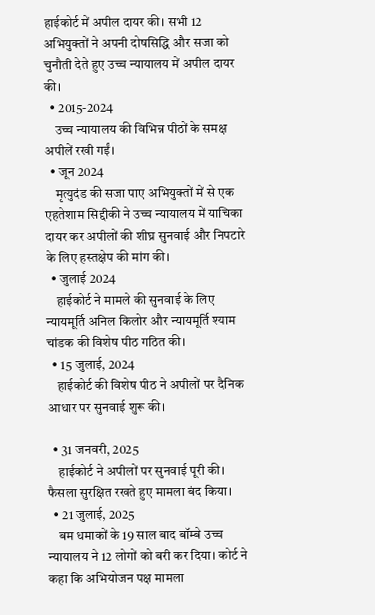हाईकोर्ट में अपील दायर की। सभी 12 अभियुक्तों ने अपनी दोषसिद्धि और सजा को चुनौती देते हुए उच्च न्यायालय में अपील दायर की।
  • 2015-2024
    उच्च न्यायालय की विभिन्न पीठों के समक्ष अपीलें रखी गईं।
  • जून 2024
    मृत्युदंड की सजा पाए अभियुक्तों में से एक एहतेशाम सिद्दीकी ने उच्च न्यायालय में याचिका दायर कर अपीलों की शीघ्र सुनवाई और निपटारे के लिए हस्तक्षेप की मांग की।
  • जुलाई 2024
    हाईकोर्ट ने मामले की सुनवाई के लिए न्यायमूर्ति अनिल किलोर और न्यायमूर्ति श्याम चांडक की विशेष पीठ गठित की।
  • 15 जुलाई, 2024
    हाईकोर्ट की विशेष पीठ ने अपीलों पर दैनिक आधार पर सुनवाई शुरू की।

  • 31 जनवरी, 2025
    हाईकोर्ट ने अपीलों पर सुनवाई पूरी की। फैसला सुरक्षित रखते हुए मामला बंद किया।
  • 21 जुलाई, 2025
    बम धमाकों के 19 साल बाद बॉम्बे उच्च न्यायालय ने 12 लोगों को बरी कर दिया। कोर्ट ने कहा कि अभियोजन पक्ष मामला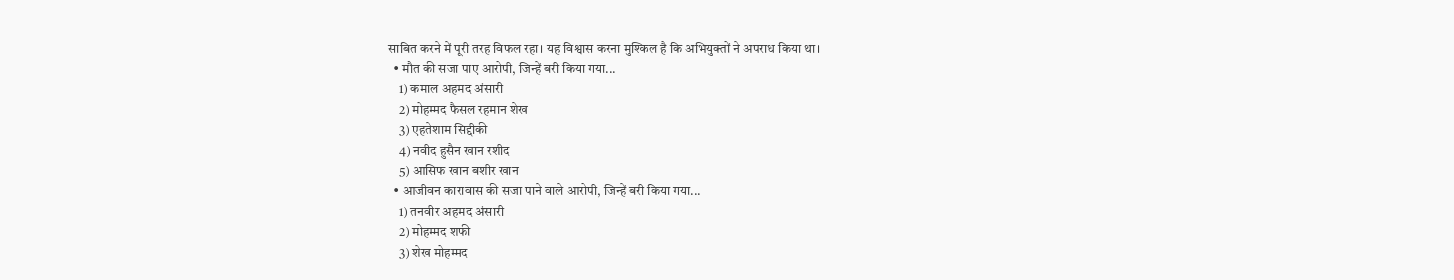साबित करने में पूरी तरह विफल रहा। यह विश्वास करना मुश्किल है कि अभियुक्तों ने अपराध किया था।
  • मौत की सजा पाए आरोपी, जिन्हें बरी किया गया...
    1) कमाल अहमद अंसारी
    2) मोहम्मद फैसल रहमान शेख
    3) एहतेशाम सिद्दीकी
    4) नवीद हुसैन खान रशीद
    5) आसिफ खान बशीर खान
  • आजीवन कारावास की सजा पाने वाले आरोपी, जिन्हें बरी किया गया...
    1) तनवीर अहमद अंसारी
    2) मोहम्मद शफी
    3) शेख मोहम्मद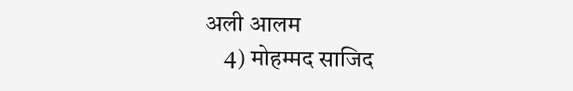अली आलम
    4) मोहम्मद साजिद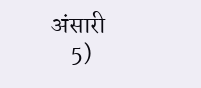अंसारी
    5)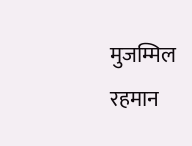मुजम्मिल रहमान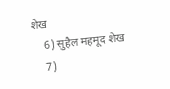शेख
    6) सुहैल महमूद शेख
    7)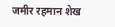जमीर रहमान शेख